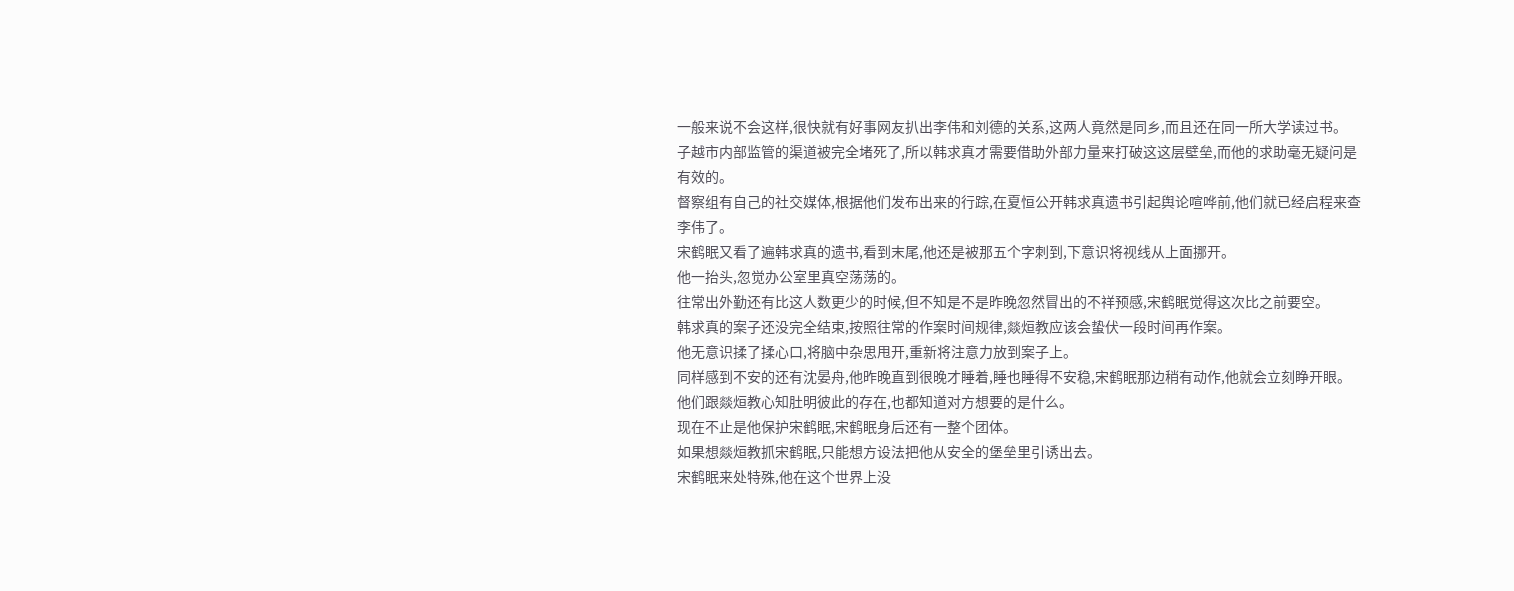一般来说不会这样,很快就有好事网友扒出李伟和刘德的关系,这两人竟然是同乡,而且还在同一所大学读过书。
子越市内部监管的渠道被完全堵死了,所以韩求真才需要借助外部力量来打破这这层壁垒,而他的求助毫无疑问是有效的。
督察组有自己的社交媒体,根据他们发布出来的行踪,在夏恒公开韩求真遗书引起舆论喧哗前,他们就已经启程来查李伟了。
宋鹤眠又看了遍韩求真的遗书,看到末尾,他还是被那五个字刺到,下意识将视线从上面挪开。
他一抬头,忽觉办公室里真空荡荡的。
往常出外勤还有比这人数更少的时候,但不知是不是昨晚忽然冒出的不祥预感,宋鹤眠觉得这次比之前要空。
韩求真的案子还没完全结束,按照往常的作案时间规律,燚烜教应该会蛰伏一段时间再作案。
他无意识揉了揉心口,将脑中杂思甩开,重新将注意力放到案子上。
同样感到不安的还有沈晏舟,他昨晚直到很晚才睡着,睡也睡得不安稳,宋鹤眠那边稍有动作,他就会立刻睁开眼。
他们跟燚烜教心知肚明彼此的存在,也都知道对方想要的是什么。
现在不止是他保护宋鹤眠,宋鹤眠身后还有一整个团体。
如果想燚烜教抓宋鹤眠,只能想方设法把他从安全的堡垒里引诱出去。
宋鹤眠来处特殊,他在这个世界上没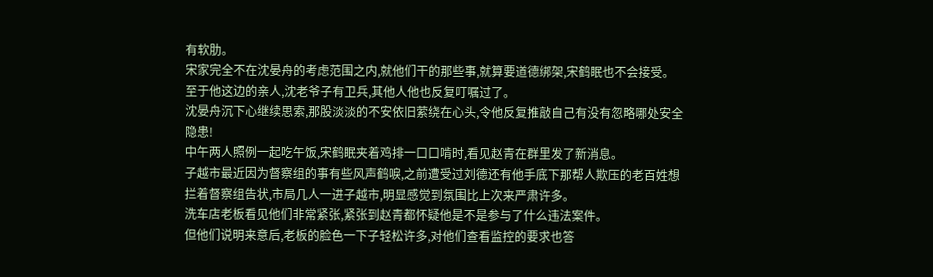有软肋。
宋家完全不在沈晏舟的考虑范围之内,就他们干的那些事,就算要道德绑架,宋鹤眠也不会接受。
至于他这边的亲人,沈老爷子有卫兵,其他人他也反复叮嘱过了。
沈晏舟沉下心继续思索,那股淡淡的不安依旧萦绕在心头,令他反复推敲自己有没有忽略哪处安全隐患!
中午两人照例一起吃午饭,宋鹤眠夹着鸡排一口口啃时,看见赵青在群里发了新消息。
子越市最近因为督察组的事有些风声鹤唳,之前遭受过刘德还有他手底下那帮人欺压的老百姓想拦着督察组告状,市局几人一进子越市,明显感觉到氛围比上次来严肃许多。
洗车店老板看见他们非常紧张,紧张到赵青都怀疑他是不是参与了什么违法案件。
但他们说明来意后,老板的脸色一下子轻松许多,对他们查看监控的要求也答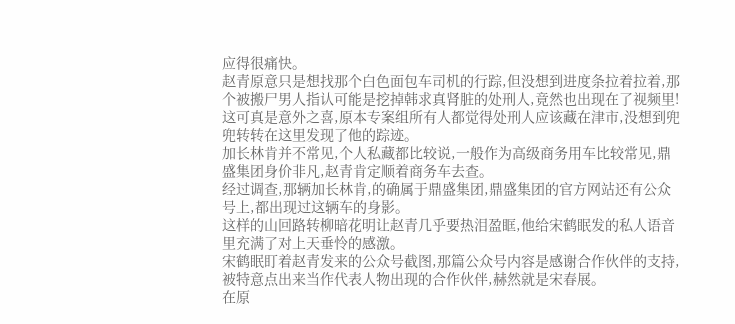应得很痛快。
赵青原意只是想找那个白色面包车司机的行踪,但没想到进度条拉着拉着,那个被搬尸男人指认可能是挖掉韩求真肾脏的处刑人,竟然也出现在了视频里!
这可真是意外之喜,原本专案组所有人都觉得处刑人应该藏在津市,没想到兜兜转转在这里发现了他的踪迹。
加长林肯并不常见,个人私藏都比较说,一般作为高级商务用车比较常见,鼎盛集团身价非凡,赵青肯定顺着商务车去查。
经过调查,那辆加长林肯,的确属于鼎盛集团,鼎盛集团的官方网站还有公众号上,都出现过这辆车的身影。
这样的山回路转柳暗花明让赵青几乎要热泪盈眶,他给宋鹤眠发的私人语音里充满了对上天垂怜的感激。
宋鹤眠盯着赵青发来的公众号截图,那篇公众号内容是感谢合作伙伴的支持,被特意点出来当作代表人物出现的合作伙伴,赫然就是宋春展。
在原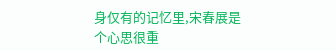身仅有的记忆里,宋春展是个心思很重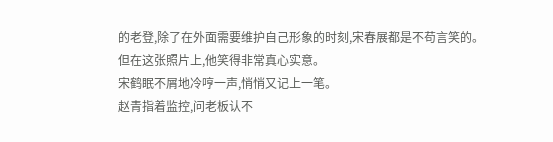的老登,除了在外面需要维护自己形象的时刻,宋春展都是不苟言笑的。
但在这张照片上,他笑得非常真心实意。
宋鹤眠不屑地冷哼一声,悄悄又记上一笔。
赵青指着监控,问老板认不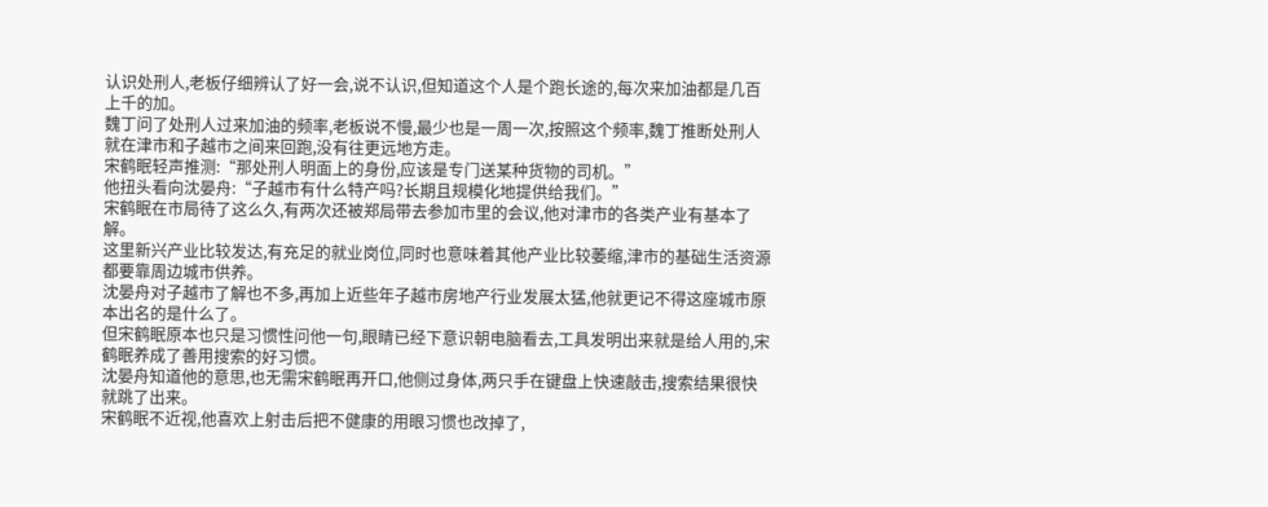认识处刑人,老板仔细辨认了好一会,说不认识,但知道这个人是个跑长途的,每次来加油都是几百上千的加。
魏丁问了处刑人过来加油的频率,老板说不慢,最少也是一周一次,按照这个频率,魏丁推断处刑人就在津市和子越市之间来回跑,没有往更远地方走。
宋鹤眠轻声推测:“那处刑人明面上的身份,应该是专门送某种货物的司机。”
他扭头看向沈晏舟:“子越市有什么特产吗?长期且规模化地提供给我们。”
宋鹤眠在市局待了这么久,有两次还被郑局带去参加市里的会议,他对津市的各类产业有基本了解。
这里新兴产业比较发达,有充足的就业岗位,同时也意味着其他产业比较萎缩,津市的基础生活资源都要靠周边城市供养。
沈晏舟对子越市了解也不多,再加上近些年子越市房地产行业发展太猛,他就更记不得这座城市原本出名的是什么了。
但宋鹤眠原本也只是习惯性问他一句,眼睛已经下意识朝电脑看去,工具发明出来就是给人用的,宋鹤眠养成了善用搜索的好习惯。
沈晏舟知道他的意思,也无需宋鹤眠再开口,他侧过身体,两只手在键盘上快速敲击,搜索结果很快就跳了出来。
宋鹤眠不近视,他喜欢上射击后把不健康的用眼习惯也改掉了,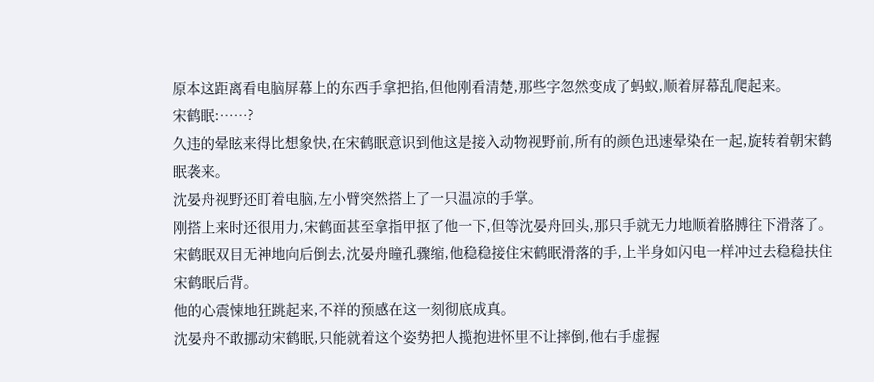原本这距离看电脑屏幕上的东西手拿把掐,但他刚看清楚,那些字忽然变成了蚂蚁,顺着屏幕乱爬起来。
宋鹤眠:……?
久违的晕眩来得比想象快,在宋鹤眠意识到他这是接入动物视野前,所有的颜色迅速晕染在一起,旋转着朝宋鹤眠袭来。
沈晏舟视野还盯着电脑,左小臂突然搭上了一只温凉的手掌。
刚搭上来时还很用力,宋鹤面甚至拿指甲抠了他一下,但等沈晏舟回头,那只手就无力地顺着胳膊往下滑落了。
宋鹤眠双目无神地向后倒去,沈晏舟瞳孔骤缩,他稳稳接住宋鹤眠滑落的手,上半身如闪电一样冲过去稳稳扶住宋鹤眠后背。
他的心震悚地狂跳起来,不祥的预感在这一刻彻底成真。
沈晏舟不敢挪动宋鹤眠,只能就着这个姿势把人揽抱进怀里不让摔倒,他右手虚握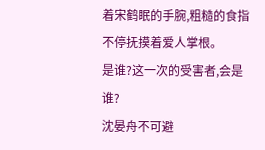着宋鹤眠的手腕,粗糙的食指不停抚摸着爱人掌根。
是谁?这一次的受害者,会是谁?
沈晏舟不可避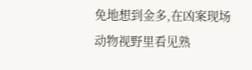免地想到金多,在凶案现场动物视野里看见熟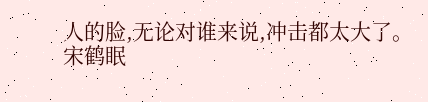人的脸,无论对谁来说,冲击都太大了。
宋鹤眠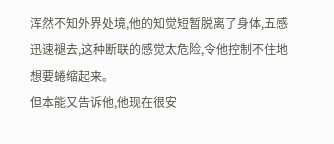浑然不知外界处境,他的知觉短暂脱离了身体,五感迅速褪去,这种断联的感觉太危险,令他控制不住地想要蜷缩起来。
但本能又告诉他,他现在很安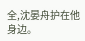全,沈晏舟护在他身边。